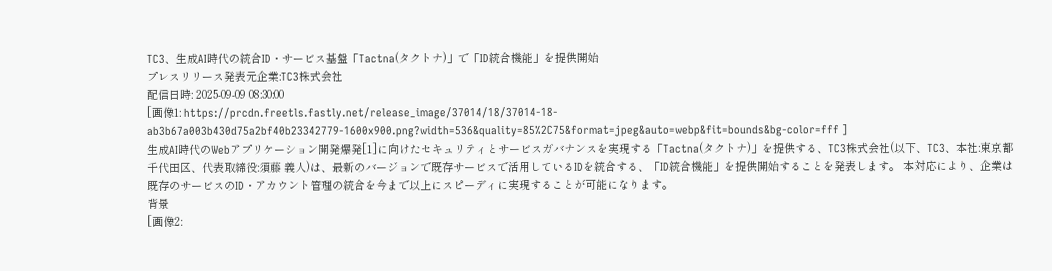TC3、生成AI時代の統合ID・サービス基盤「Tactna(タクトナ)」で「ID統合機能」を提供開始
プレスリリース発表元企業:TC3株式会社
配信日時: 2025-09-09 08:30:00
[画像1: https://prcdn.freetls.fastly.net/release_image/37014/18/37014-18-ab3b67a003b430d75a2bf40b23342779-1600x900.png?width=536&quality=85%2C75&format=jpeg&auto=webp&fit=bounds&bg-color=fff ]
生成AI時代のWebアプリケーション開発爆発[1]に向けたセキュリティとサービスガバナンスを実現する「Tactna(タクトナ)」を提供する、TC3株式会社(以下、TC3、本社:東京都千代田区、代表取締役:須藤 義人)は、最新のバージョンで既存サービスで活用しているIDを統合する、「ID統合機能」を提供開始することを発表します。 本対応により、企業は既存のサービスのID・アカウント管理の統合を今まで以上にスピーディに実現することが可能になります。
背景
[画像2: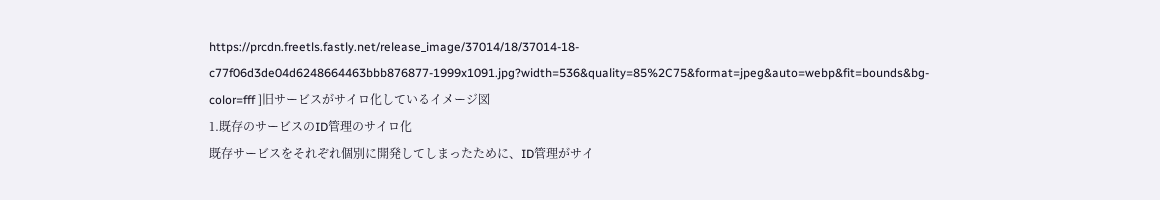https://prcdn.freetls.fastly.net/release_image/37014/18/37014-18-c77f06d3de04d6248664463bbb876877-1999x1091.jpg?width=536&quality=85%2C75&format=jpeg&auto=webp&fit=bounds&bg-color=fff ]旧サービスがサイロ化しているイメージ図
1.既存のサービスのID管理のサイロ化
既存サービスをそれぞれ個別に開発してしまったために、ID管理がサイ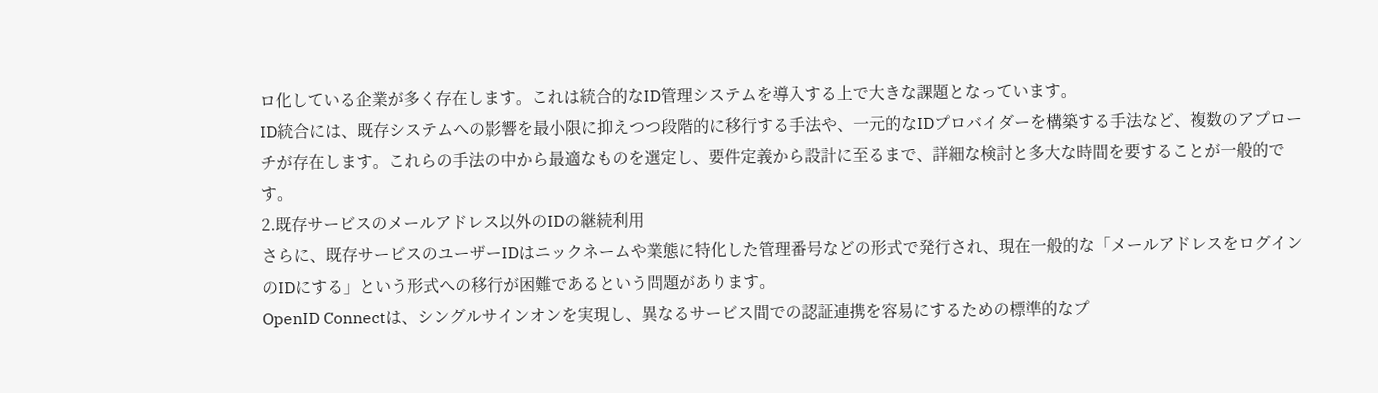ロ化している企業が多く存在します。これは統合的なID管理システムを導入する上で大きな課題となっています。
ID統合には、既存システムへの影響を最小限に抑えつつ段階的に移行する手法や、一元的なIDプロバイダーを構築する手法など、複数のアプローチが存在します。これらの手法の中から最適なものを選定し、要件定義から設計に至るまで、詳細な検討と多大な時間を要することが一般的です。
2.既存サービスのメールアドレス以外のIDの継続利用
さらに、既存サービスのユーザーIDはニックネームや業態に特化した管理番号などの形式で発行され、現在一般的な「メールアドレスをログインのIDにする」という形式への移行が困難であるという問題があります。
OpenID Connectは、シングルサインオンを実現し、異なるサービス間での認証連携を容易にするための標準的なプ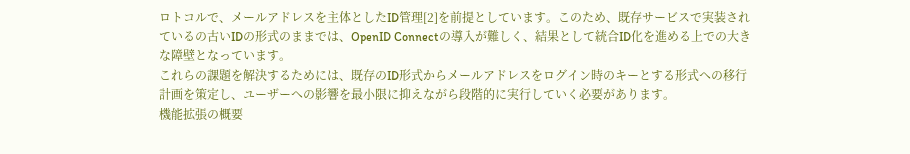ロトコルで、メールアドレスを主体としたID管理[2]を前提としています。このため、既存サービスで実装されているの古いIDの形式のままでは、OpenID Connectの導入が難しく、結果として統合ID化を進める上での大きな障壁となっています。
これらの課題を解決するためには、既存のID形式からメールアドレスをログイン時のキーとする形式への移行計画を策定し、ユーザーへの影響を最小限に抑えながら段階的に実行していく必要があります。
機能拡張の概要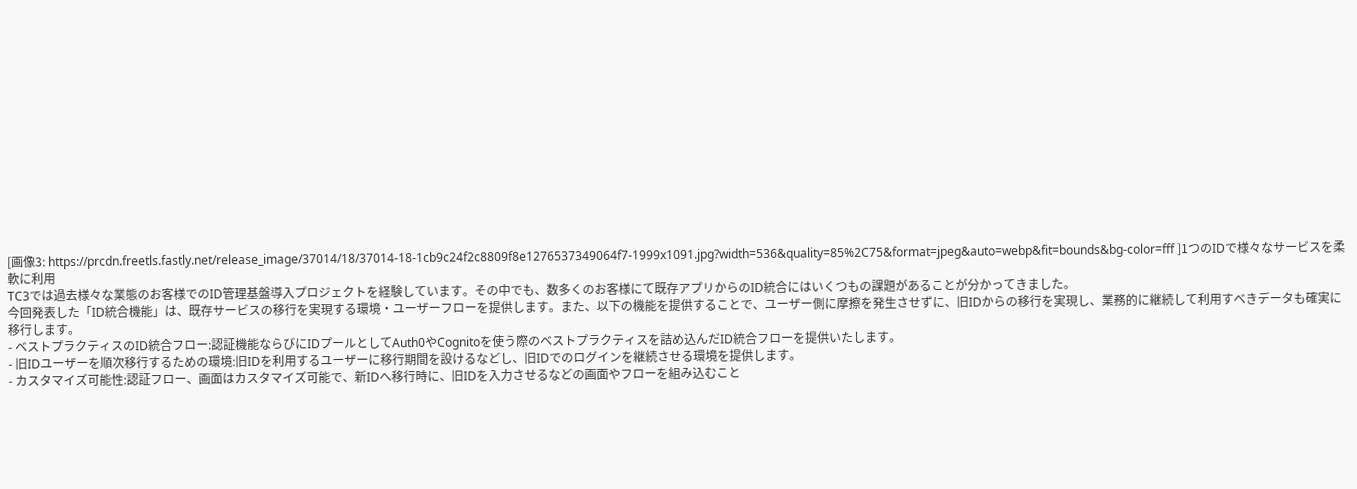[画像3: https://prcdn.freetls.fastly.net/release_image/37014/18/37014-18-1cb9c24f2c8809f8e1276537349064f7-1999x1091.jpg?width=536&quality=85%2C75&format=jpeg&auto=webp&fit=bounds&bg-color=fff ]1つのIDで様々なサービスを柔軟に利用
TC3では過去様々な業態のお客様でのID管理基盤導入プロジェクトを経験しています。その中でも、数多くのお客様にて既存アプリからのID統合にはいくつもの課題があることが分かってきました。
今回発表した「ID統合機能」は、既存サービスの移行を実現する環境・ユーザーフローを提供します。また、以下の機能を提供することで、ユーザー側に摩擦を発生させずに、旧IDからの移行を実現し、業務的に継続して利用すべきデータも確実に移行します。
- ベストプラクティスのID統合フロー:認証機能ならびにIDプールとしてAuth0やCognitoを使う際のベストプラクティスを詰め込んだID統合フローを提供いたします。
- 旧IDユーザーを順次移行するための環境:旧IDを利用するユーザーに移行期間を設けるなどし、旧IDでのログインを継続させる環境を提供します。
- カスタマイズ可能性:認証フロー、画面はカスタマイズ可能で、新IDへ移行時に、旧IDを入力させるなどの画面やフローを組み込むこと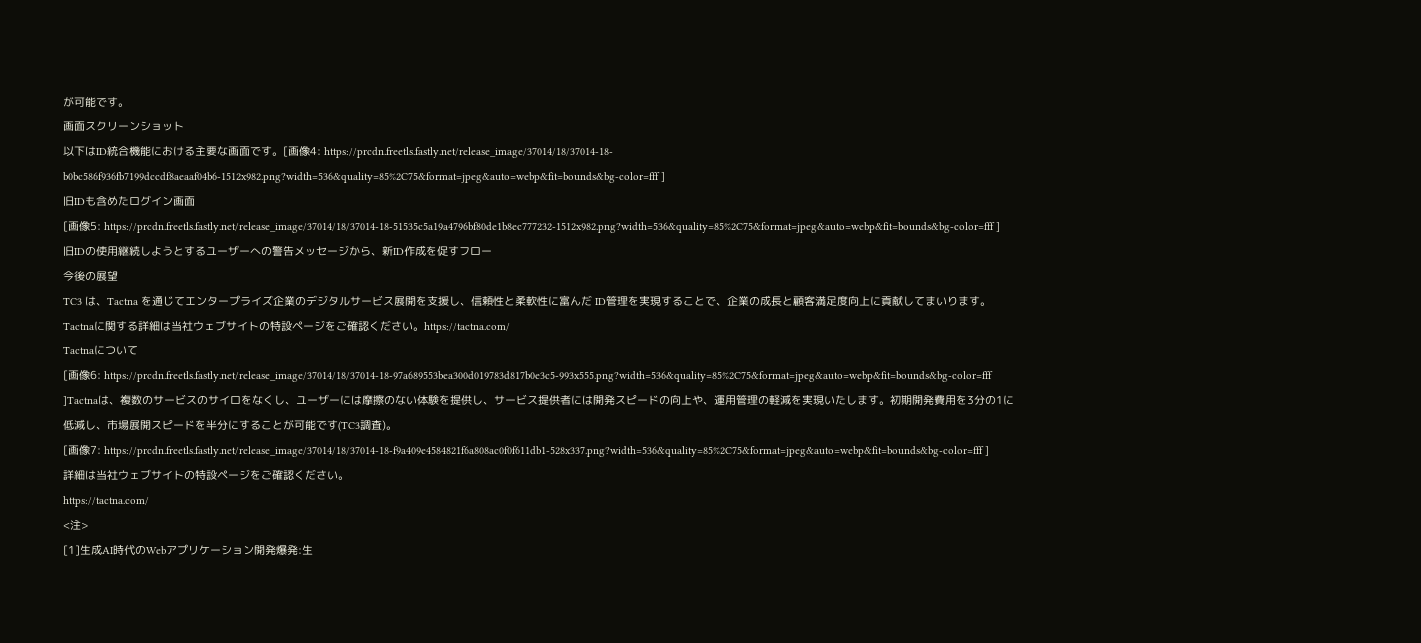が可能です。
画面スクリーンショット
以下はID統合機能における主要な画面です。[画像4: https://prcdn.freetls.fastly.net/release_image/37014/18/37014-18-b0bc586f936fb7199dccdf8aeaaf04b6-1512x982.png?width=536&quality=85%2C75&format=jpeg&auto=webp&fit=bounds&bg-color=fff ]
旧IDも含めたログイン画面
[画像5: https://prcdn.freetls.fastly.net/release_image/37014/18/37014-18-51535c5a19a4796bf80de1b8ec777232-1512x982.png?width=536&quality=85%2C75&format=jpeg&auto=webp&fit=bounds&bg-color=fff ]
旧IDの使用継続しようとするユーザーへの警告メッセージから、新ID作成を促すフロー
今後の展望
TC3 は、Tactna を通じてエンタープライズ企業のデジタルサービス展開を支援し、信頼性と柔軟性に富んだ ID管理を実現することで、企業の成長と顧客満足度向上に貢献してまいります。Tactnaに関する詳細は当社ウェブサイトの特設ページをご確認ください。https://tactna.com/
Tactnaについて
[画像6: https://prcdn.freetls.fastly.net/release_image/37014/18/37014-18-97a689553bea300d019783d817b0e3c5-993x555.png?width=536&quality=85%2C75&format=jpeg&auto=webp&fit=bounds&bg-color=fff ]Tactnaは、複数のサービスのサイロをなくし、ユーザーには摩擦のない体験を提供し、サービス提供者には開発スピードの向上や、運用管理の軽減を実現いたします。初期開発費用を3分の1に低減し、市場展開スピードを半分にすることが可能です(TC3調査)。
[画像7: https://prcdn.freetls.fastly.net/release_image/37014/18/37014-18-f9a409e4584821f6a808ac0f0f611db1-528x337.png?width=536&quality=85%2C75&format=jpeg&auto=webp&fit=bounds&bg-color=fff ]
詳細は当社ウェブサイトの特設ページをご確認ください。
https://tactna.com/
<注>
[1]生成AI時代のWebアプリケーション開発爆発:生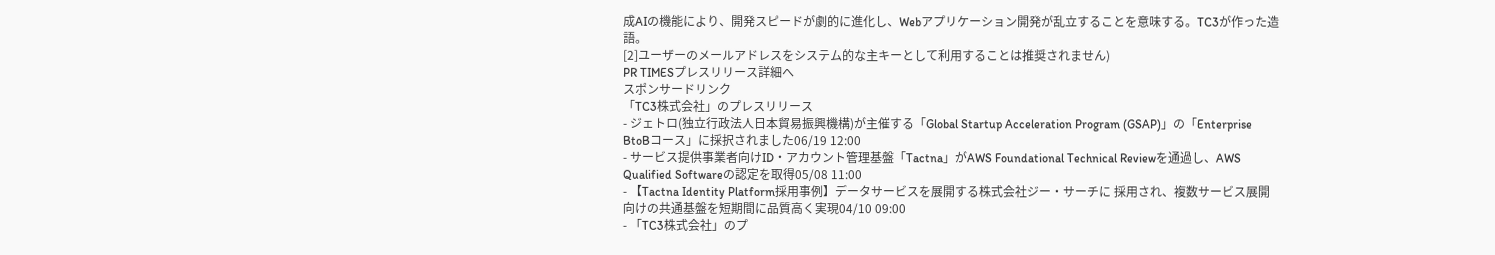成AIの機能により、開発スピードが劇的に進化し、Webアプリケーション開発が乱立することを意味する。TC3が作った造語。
[2]ユーザーのメールアドレスをシステム的な主キーとして利用することは推奨されません)
PR TIMESプレスリリース詳細へ
スポンサードリンク
「TC3株式会社」のプレスリリース
- ジェトロ(独立行政法人日本貿易振興機構)が主催する「Global Startup Acceleration Program (GSAP)」の「Enterprise BtoBコース」に採択されました06/19 12:00
- サービス提供事業者向けID・アカウント管理基盤「Tactna」がAWS Foundational Technical Reviewを通過し、AWS Qualified Softwareの認定を取得05/08 11:00
- 【Tactna Identity Platform採用事例】データサービスを展開する株式会社ジー・サーチに 採用され、複数サービス展開向けの共通基盤を短期間に品質高く実現04/10 09:00
- 「TC3株式会社」のプ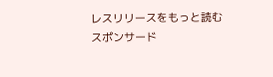レスリリースをもっと読む
スポンサード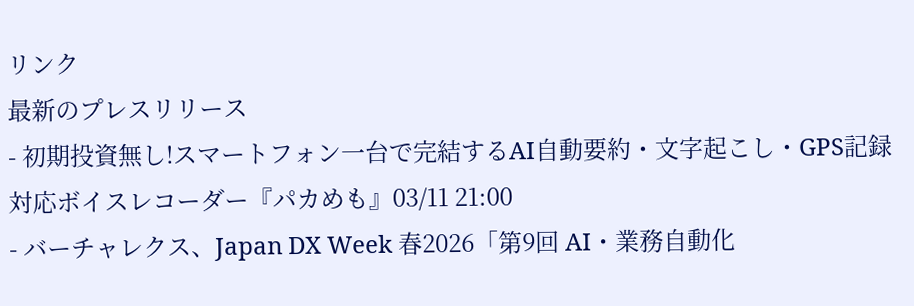リンク
最新のプレスリリース
- 初期投資無し!スマートフォン一台で完結するAI自動要約・文字起こし・GPS記録対応ボイスレコーダー『パカめも』03/11 21:00
- バーチャレクス、Japan DX Week 春2026「第9回 AI・業務自動化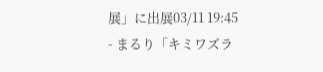展」に出展03/11 19:45
- まるり「キミワズラ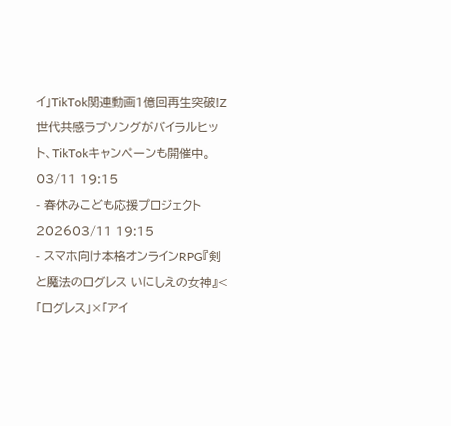イ」TikTok関連動画1億回再生突破!Z世代共感ラブソングがバイラルヒット、TikTokキャンペーンも開催中。03/11 19:15
- 春休みこども応援プロジェクト 202603/11 19:15
- スマホ向け本格オンラインRPG『剣と魔法のログレス いにしえの女神』<「ログレス」×「アイ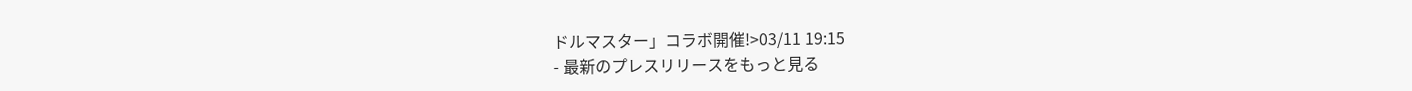ドルマスター」コラボ開催!>03/11 19:15
- 最新のプレスリリースをもっと見る